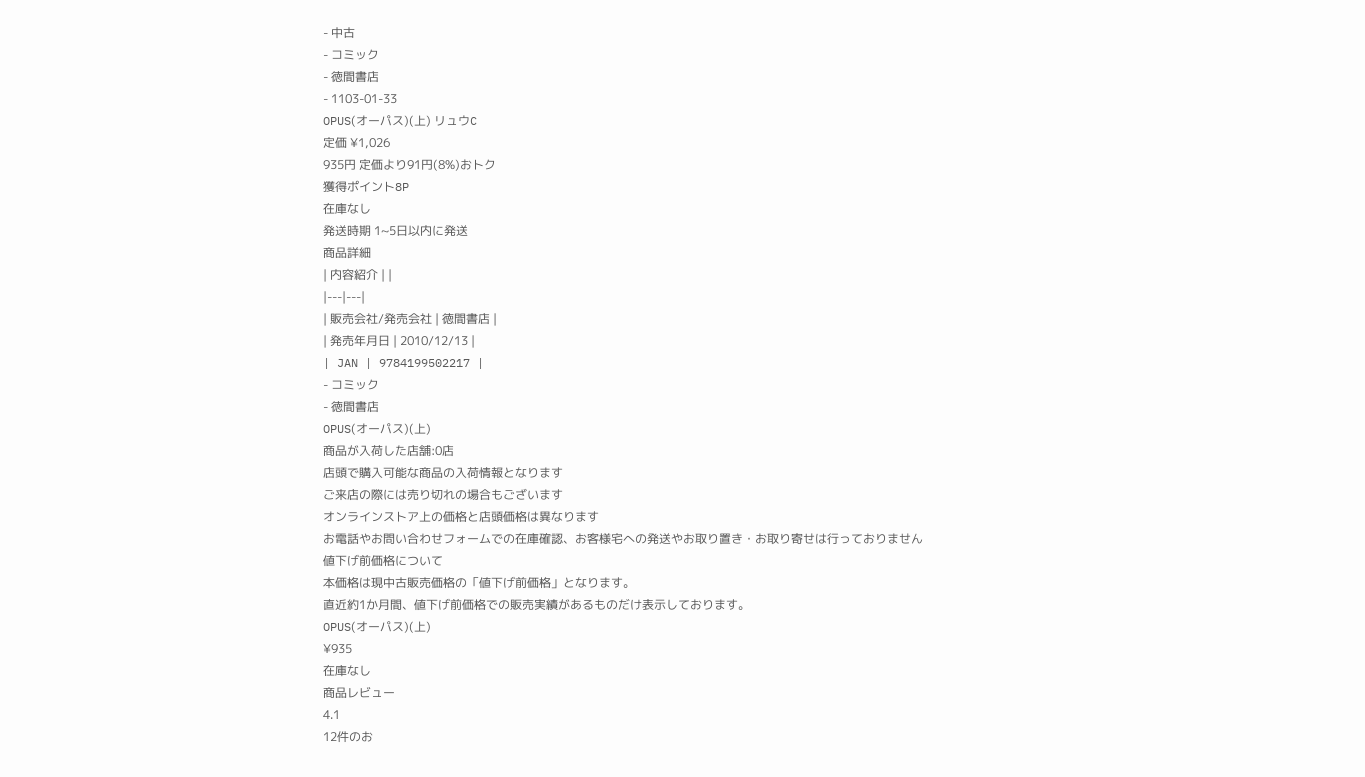- 中古
- コミック
- 徳間書店
- 1103-01-33
OPUS(オーパス)(上) リュウC
定価 ¥1,026
935円 定価より91円(8%)おトク
獲得ポイント8P
在庫なし
発送時期 1~5日以内に発送
商品詳細
| 内容紹介 | |
|---|---|
| 販売会社/発売会社 | 徳間書店 |
| 発売年月日 | 2010/12/13 |
| JAN | 9784199502217 |
- コミック
- 徳間書店
OPUS(オーパス)(上)
商品が入荷した店舗:0店
店頭で購入可能な商品の入荷情報となります
ご来店の際には売り切れの場合もございます
オンラインストア上の価格と店頭価格は異なります
お電話やお問い合わせフォームでの在庫確認、お客様宅への発送やお取り置き・お取り寄せは行っておりません
値下げ前価格について
本価格は現中古販売価格の「値下げ前価格」となります。
直近約1か月間、値下げ前価格での販売実績があるものだけ表示しております。
OPUS(オーパス)(上)
¥935
在庫なし
商品レビュー
4.1
12件のお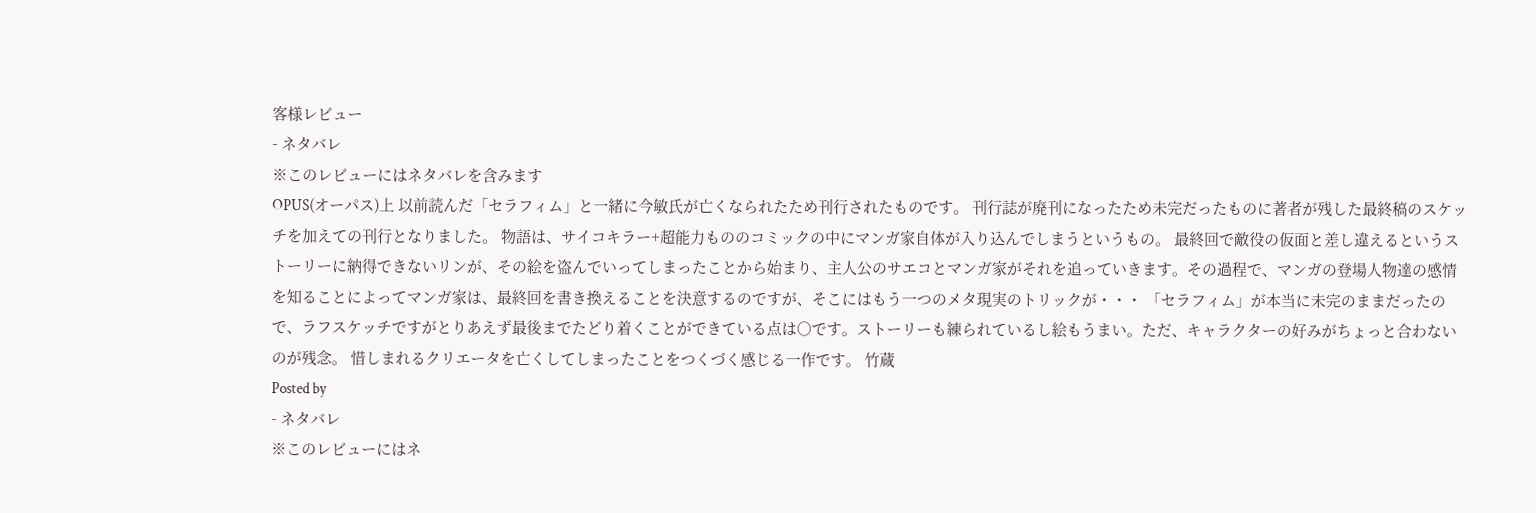客様レビュー
- ネタバレ
※このレビューにはネタバレを含みます
OPUS(オーパス)上 以前読んだ「セラフィム」と一緒に今敏氏が亡くなられたため刊行されたものです。 刊行誌が廃刊になったため未完だったものに著者が残した最終稿のスケッチを加えての刊行となりました。 物語は、サイコキラー+超能力もののコミックの中にマンガ家自体が入り込んでしまうというもの。 最終回で敵役の仮面と差し違えるというストーリーに納得できないリンが、その絵を盗んでいってしまったことから始まり、主人公のサエコとマンガ家がそれを追っていきます。その過程で、マンガの登場人物達の感情を知ることによってマンガ家は、最終回を書き換えることを決意するのですが、そこにはもう一つのメタ現実のトリックが・・・ 「セラフィム」が本当に未完のままだったので、ラフスケッチですがとりあえず最後までたどり着くことができている点は○です。ストーリーも練られているし絵もうまい。ただ、キャラクターの好みがちょっと合わないのが残念。 惜しまれるクリエータを亡くしてしまったことをつくづく感じる一作です。 竹蔵
Posted by
- ネタバレ
※このレビューにはネ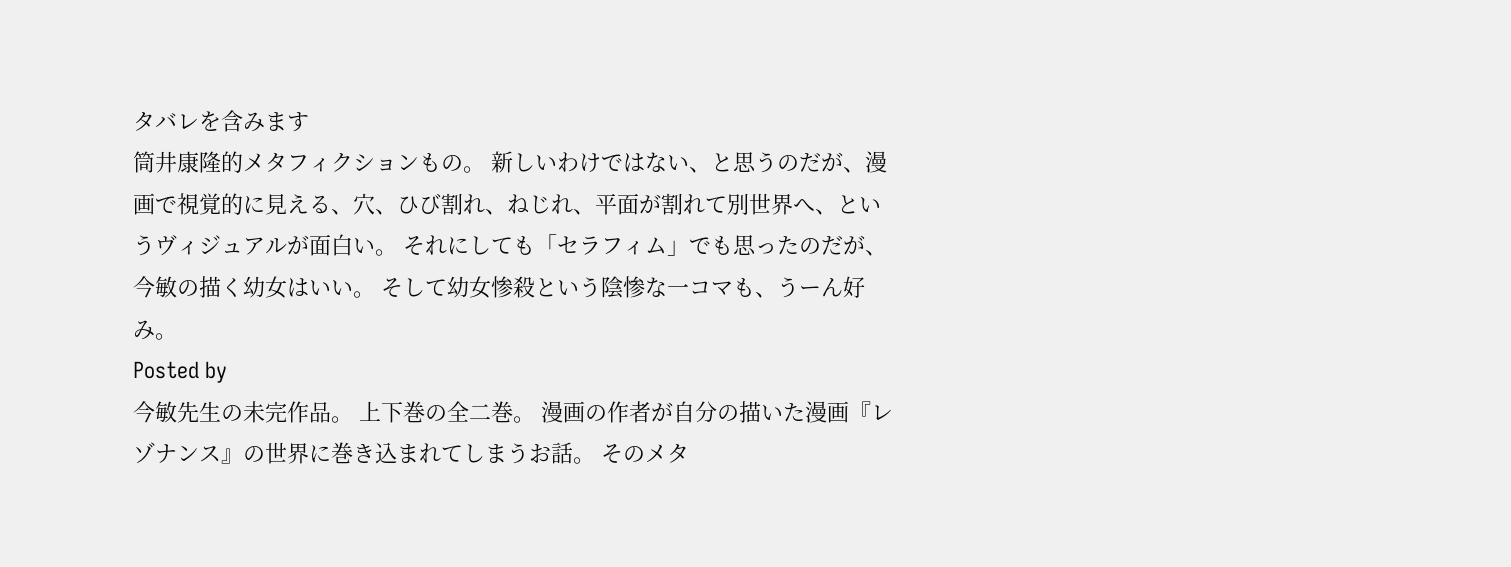タバレを含みます
筒井康隆的メタフィクションもの。 新しいわけではない、と思うのだが、漫画で視覚的に見える、穴、ひび割れ、ねじれ、平面が割れて別世界へ、というヴィジュアルが面白い。 それにしても「セラフィム」でも思ったのだが、今敏の描く幼女はいい。 そして幼女惨殺という陰惨な一コマも、うーん好み。
Posted by
今敏先生の未完作品。 上下巻の全二巻。 漫画の作者が自分の描いた漫画『レゾナンス』の世界に巻き込まれてしまうお話。 そのメタ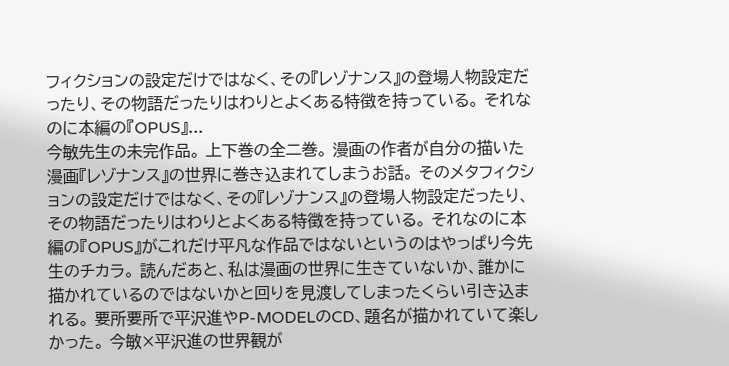フィクションの設定だけではなく、その『レゾナンス』の登場人物設定だったり、その物語だったりはわりとよくある特徴を持っている。 それなのに本編の『OPUS』...
今敏先生の未完作品。 上下巻の全二巻。 漫画の作者が自分の描いた漫画『レゾナンス』の世界に巻き込まれてしまうお話。 そのメタフィクションの設定だけではなく、その『レゾナンス』の登場人物設定だったり、その物語だったりはわりとよくある特徴を持っている。 それなのに本編の『OPUS』がこれだけ平凡な作品ではないというのはやっぱり今先生のチカラ。 読んだあと、私は漫画の世界に生きていないか、誰かに描かれているのではないかと回りを見渡してしまったくらい引き込まれる。 要所要所で平沢進やP-MODELのCD、題名が描かれていて楽しかった。 今敏×平沢進の世界観が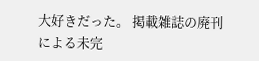大好きだった。 掲載雑誌の廃刊による未完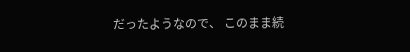だったようなので、 このまま続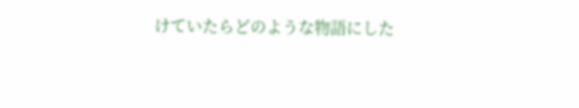けていたらどのような物語にした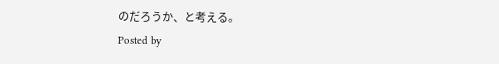のだろうか、と考える。
Posted by